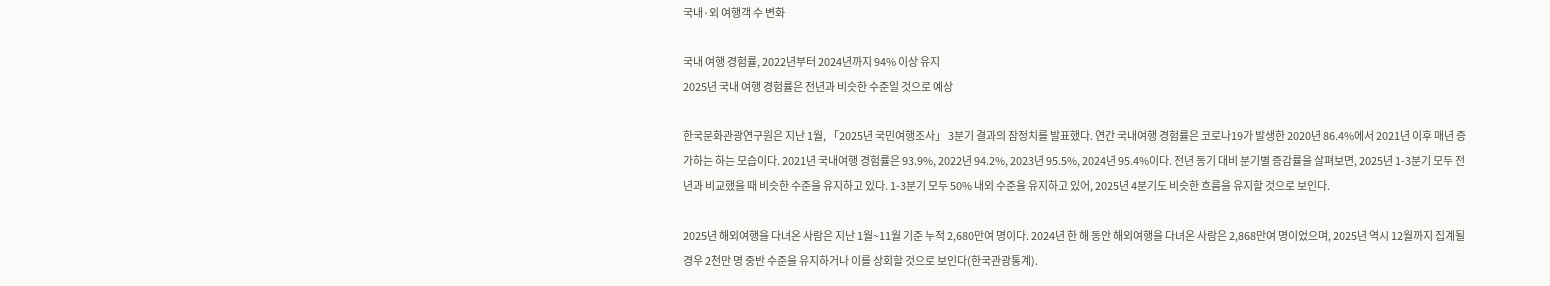국내·외 여행객 수 변화

국내 여행 경험률, 2022년부터 2024년까지 94% 이상 유지
2025년 국내 여행 경험률은 전년과 비슷한 수준일 것으로 예상

한국문화관광연구원은 지난 1월, 「2025년 국민여행조사」 3분기 결과의 잠정치를 발표했다. 연간 국내여행 경험률은 코로나19가 발생한 2020년 86.4%에서 2021년 이후 매년 증가하는 하는 모습이다. 2021년 국내여행 경험률은 93.9%, 2022년 94.2%, 2023년 95.5%, 2024년 95.4%이다. 전년 동기 대비 분기별 증감률을 살펴보면, 2025년 1-3분기 모두 전년과 비교했을 때 비슷한 수준을 유지하고 있다. 1-3분기 모두 50% 내외 수준을 유지하고 있어, 2025년 4분기도 비슷한 흐름을 유지할 것으로 보인다.

2025년 해외여행을 다녀온 사람은 지난 1월~11월 기준 누적 2,680만여 명이다. 2024년 한 해 동안 해외여행을 다녀온 사람은 2,868만여 명이었으며, 2025년 역시 12월까지 집계될 경우 2천만 명 중반 수준을 유지하거나 이를 상회할 것으로 보인다(한국관광통계).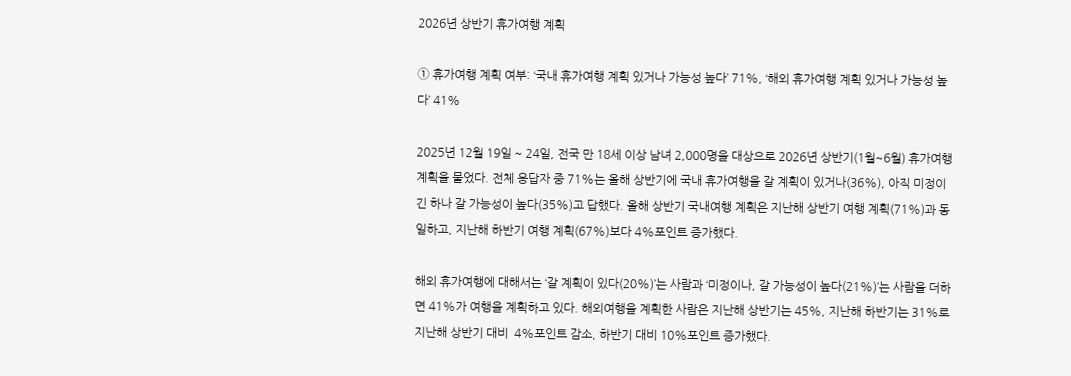2026년 상반기 휴가여행 계획

① 휴가여행 계획 여부: ‘국내 휴가여행 계획 있거나 가능성 높다’ 71%, ‘해외 휴가여행 계획 있거나 가능성 높다’ 41%

2025년 12월 19일 ~ 24일, 전국 만 18세 이상 남녀 2,000명을 대상으로 2026년 상반기(1월~6월) 휴가여행 계획을 물었다. 전체 응답자 중 71%는 올해 상반기에 국내 휴가여행을 갈 계획이 있거나(36%), 아직 미정이긴 하나 갈 가능성이 높다(35%)고 답했다. 올해 상반기 국내여행 계획은 지난해 상반기 여행 계획(71%)과 동일하고, 지난해 하반기 여행 계획(67%)보다 4%포인트 증가했다.

해외 휴가여행에 대해서는 ‘갈 계획이 있다(20%)’는 사람과 ‘미정이나, 갈 가능성이 높다(21%)’는 사람을 더하면 41%가 여행을 계획하고 있다. 해외여행을 계획한 사람은 지난해 상반기는 45%, 지난해 하반기는 31%로 지난해 상반기 대비  4%포인트 감소, 하반기 대비 10%포인트 증가했다.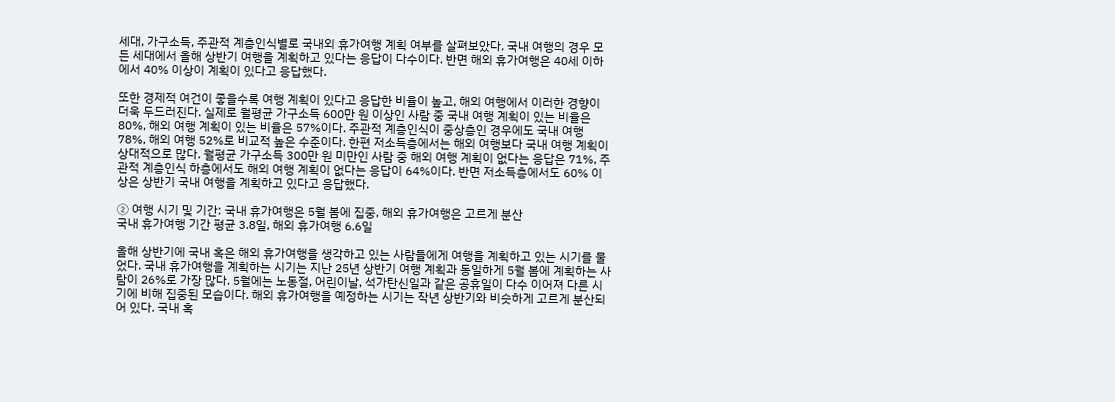세대, 가구소득, 주관적 계층인식별로 국내외 휴가여행 계획 여부를 살펴보았다. 국내 여행의 경우 모든 세대에서 올해 상반기 여행을 계획하고 있다는 응답이 다수이다. 반면 해외 휴가여행은 40세 이하에서 40% 이상이 계획이 있다고 응답했다.

또한 경제적 여건이 좋을수록 여행 계획이 있다고 응답한 비율이 높고, 해외 여행에서 이러한 경향이 더욱 두드러진다. 실제로 월평균 가구소득 600만 원 이상인 사람 중 국내 여행 계획이 있는 비율은 80%, 해외 여행 계획이 있는 비율은 57%이다. 주관적 계층인식이 중상층인 경우에도 국내 여행 78%, 해외 여행 52%로 비교적 높은 수준이다. 한편 저소득층에서는 해외 여행보다 국내 여행 계획이 상대적으로 많다. 월평균 가구소득 300만 원 미만인 사람 중 해외 여행 계획이 없다는 응답은 71%, 주관적 계층인식 하층에서도 해외 여행 계획이 없다는 응답이 64%이다. 반면 저소득층에서도 60% 이상은 상반기 국내 여행을 계획하고 있다고 응답했다.

② 여행 시기 및 기간: 국내 휴가여행은 5월 봄에 집중, 해외 휴가여행은 고르게 분산
국내 휴가여행 기간 평균 3.8일, 해외 휴가여행 6.6일

올해 상반기에 국내 혹은 해외 휴가여행을 생각하고 있는 사람들에게 여행을 계획하고 있는 시기를 물었다. 국내 휴가여행을 계획하는 시기는 지난 25년 상반기 여행 계획과 동일하게 5월 봄에 계획하는 사람이 26%로 가장 많다. 5월에는 노동절, 어린이날, 석가탄신일과 같은 공휴일이 다수 이어져 다른 시기에 비해 집중된 모습이다. 해외 휴가여행을 예정하는 시기는 작년 상반기와 비슷하게 고르게 분산되어 있다. 국내 혹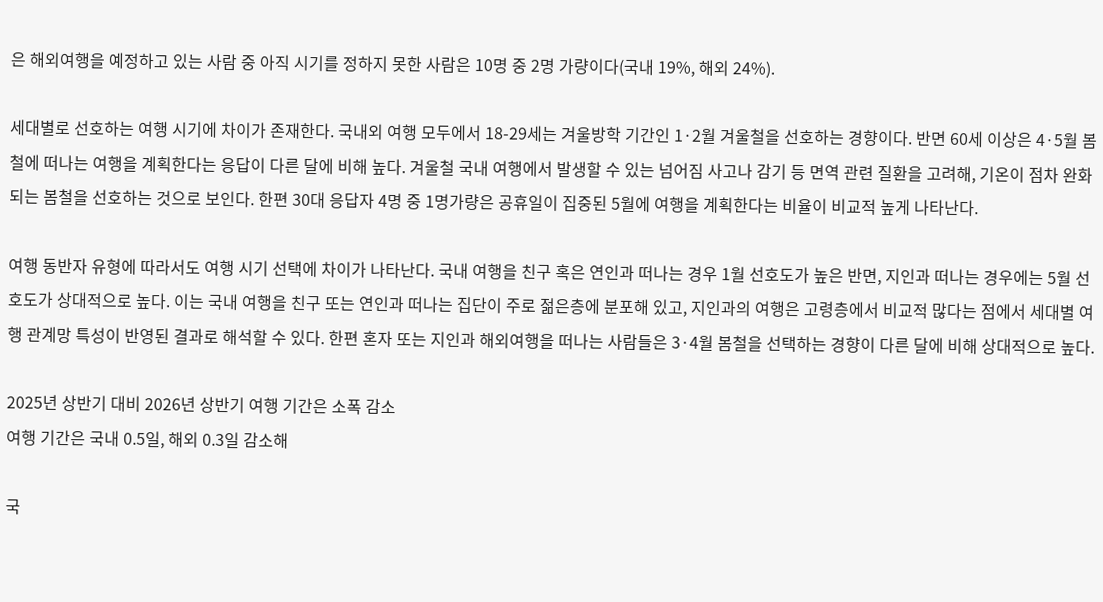은 해외여행을 예정하고 있는 사람 중 아직 시기를 정하지 못한 사람은 10명 중 2명 가량이다(국내 19%, 해외 24%).

세대별로 선호하는 여행 시기에 차이가 존재한다. 국내외 여행 모두에서 18-29세는 겨울방학 기간인 1·2월 겨울철을 선호하는 경향이다. 반면 60세 이상은 4·5월 봄철에 떠나는 여행을 계획한다는 응답이 다른 달에 비해 높다. 겨울철 국내 여행에서 발생할 수 있는 넘어짐 사고나 감기 등 면역 관련 질환을 고려해, 기온이 점차 완화되는 봄철을 선호하는 것으로 보인다. 한편 30대 응답자 4명 중 1명가량은 공휴일이 집중된 5월에 여행을 계획한다는 비율이 비교적 높게 나타난다.

여행 동반자 유형에 따라서도 여행 시기 선택에 차이가 나타난다. 국내 여행을 친구 혹은 연인과 떠나는 경우 1월 선호도가 높은 반면, 지인과 떠나는 경우에는 5월 선호도가 상대적으로 높다. 이는 국내 여행을 친구 또는 연인과 떠나는 집단이 주로 젊은층에 분포해 있고, 지인과의 여행은 고령층에서 비교적 많다는 점에서 세대별 여행 관계망 특성이 반영된 결과로 해석할 수 있다. 한편 혼자 또는 지인과 해외여행을 떠나는 사람들은 3·4월 봄철을 선택하는 경향이 다른 달에 비해 상대적으로 높다.

2025년 상반기 대비 2026년 상반기 여행 기간은 소폭 감소
여행 기간은 국내 0.5일, 해외 0.3일 감소해

국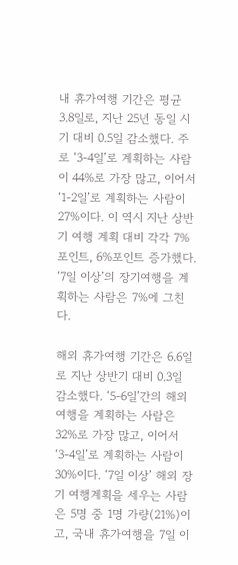내 휴가여행 기간은 평균 3.8일로, 지난 25년 동일 시기 대비 0.5일 감소했다. 주로 ‘3-4일’로 계획하는 사람이 44%로 가장 많고, 이어서 ‘1-2일’로 계획하는 사람이 27%이다. 이 역시 지난 상반기 여행 계획 대비 각각 7%포인트, 6%포인트 증가했다. ‘7일 이상’의 장기여행을 계획하는 사람은 7%에 그친다.

해외 휴가여행 기간은 6.6일로 지난 상반기 대비 0.3일 감소했다. ‘5-6일’간의 해외여행을 계획하는 사람은 32%로 가장 많고, 이어서 ‘3-4일’로 계획하는 사람이 30%이다. ‘7일 이상’ 해외 장기 여행계획을 세우는 사람은 5명 중 1명 가량(21%)이고, 국내 휴가여행을 7일 이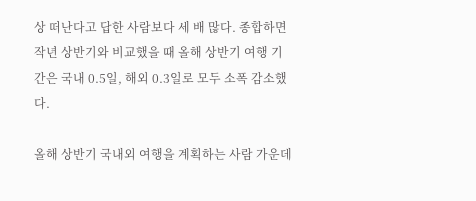상 떠난다고 답한 사람보다 세 배 많다. 종합하면 작년 상반기와 비교했을 때 올해 상반기 여행 기간은 국내 0.5일, 해외 0.3일로 모두 소폭 감소했다.

올해 상반기 국내외 여행을 계획하는 사람 가운데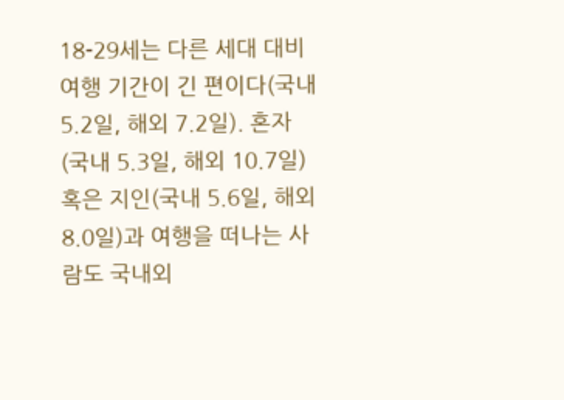18-29세는 다른 세대 대비 여행 기간이 긴 편이다(국내 5.2일, 해외 7.2일). 혼자(국내 5.3일, 해외 10.7일) 혹은 지인(국내 5.6일, 해외 8.0일)과 여행을 떠나는 사람도 국내외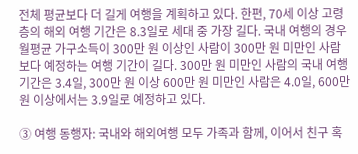전체 평균보다 더 길게 여행을 계획하고 있다. 한편, 70세 이상 고령층의 해외 여행 기간은 8.3일로 세대 중 가장 길다. 국내 여행의 경우 월평균 가구소득이 300만 원 이상인 사람이 300만 원 미만인 사람보다 예정하는 여행 기간이 길다. 300만 원 미만인 사람의 국내 여행 기간은 3.4일, 300만 원 이상 600만 원 미만인 사람은 4.0일, 600만 원 이상에서는 3.9일로 예정하고 있다.

③ 여행 동행자: 국내와 해외여행 모두 가족과 함께, 이어서 친구 혹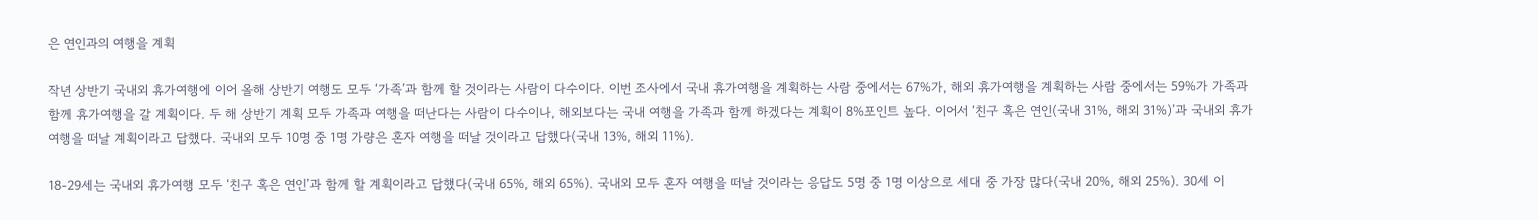은 연인과의 여행을 계획

작년 상반기 국내외 휴가여행에 이어 올해 상반기 여행도 모두 ‘가족’과 함께 할 것이라는 사람이 다수이다. 이번 조사에서 국내 휴가여행을 계획하는 사람 중에서는 67%가, 해외 휴가여행을 계획하는 사람 중에서는 59%가 가족과 함께 휴가여행을 갈 계획이다. 두 해 상반기 계획 모두 가족과 여행을 떠난다는 사람이 다수이나, 해외보다는 국내 여행을 가족과 함께 하겠다는 계획이 8%포인트 높다. 이어서 ‘친구 혹은 연인(국내 31%, 해외 31%)’과 국내외 휴가여행을 떠날 계획이라고 답했다. 국내외 모두 10명 중 1명 가량은 혼자 여행을 떠날 것이라고 답했다(국내 13%, 해외 11%).

18-29세는 국내외 휴가여행 모두 ‘친구 혹은 연인’과 함께 할 계획이라고 답했다(국내 65%, 해외 65%). 국내외 모두 혼자 여행을 떠날 것이라는 응답도 5명 중 1명 이상으로 세대 중 가장 많다(국내 20%, 해외 25%). 30세 이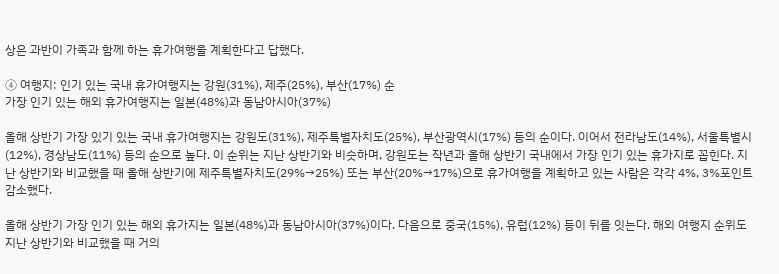상은 과반이 가족과 함께 하는 휴가여행을 계획한다고 답했다.

④ 여행지: 인기 있는 국내 휴가여행지는 강원(31%), 제주(25%), 부산(17%) 순
가장 인기 있는 해외 휴가여행지는 일본(48%)과 동남아시아(37%)

올해 상반기 가장 있기 있는 국내 휴가여행지는 강원도(31%), 제주특별자치도(25%), 부산광역시(17%) 등의 순이다. 이어서 전라남도(14%), 서울특별시(12%), 경상남도(11%) 등의 순으로 높다. 이 순위는 지난 상반기와 비슷하며, 강원도는 작년과 올해 상반기 국내에서 가장 인기 있는 휴가지로 꼽힌다. 지난 상반기와 비교했을 때 올해 상반기에 제주특별자치도(29%→25%) 또는 부산(20%→17%)으로 휴가여행을 계획하고 있는 사람은 각각 4%, 3%포인트 감소했다.

올해 상반기 가장 인기 있는 해외 휴가지는 일본(48%)과 동남아시아(37%)이다. 다음으로 중국(15%), 유럽(12%) 등이 뒤를 잇는다. 해외 여행지 순위도 지난 상반기와 비교했을 때 거의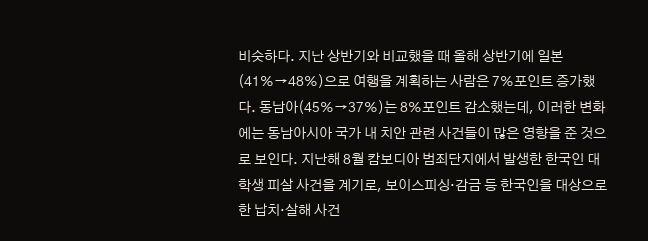비슷하다. 지난 상반기와 비교했을 때 올해 상반기에 일본(41%→48%)으로 여행을 계획하는 사람은 7%포인트 증가했다. 동남아(45%→37%)는 8%포인트 감소했는데, 이러한 변화에는 동남아시아 국가 내 치안 관련 사건들이 많은 영향을 준 것으로 보인다. 지난해 8월 캄보디아 범죄단지에서 발생한 한국인 대학생 피살 사건을 계기로, 보이스피싱·감금 등 한국인을 대상으로 한 납치·살해 사건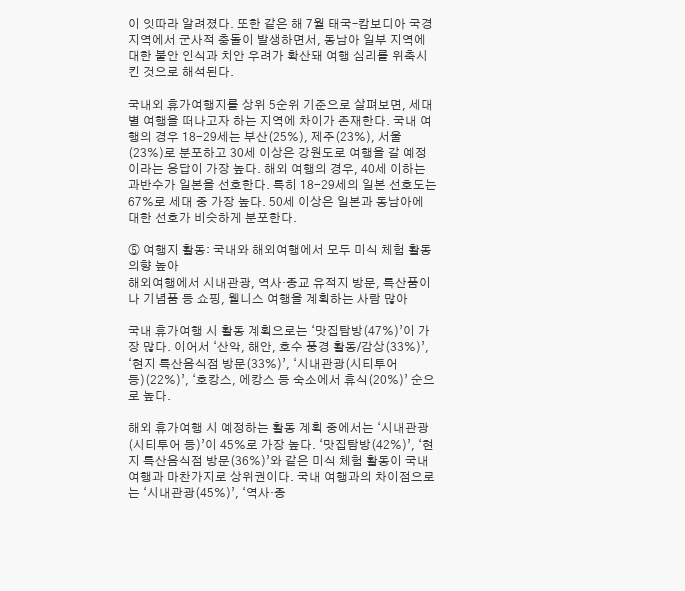이 잇따라 알려졌다. 또한 같은 해 7월 태국–캄보디아 국경 지역에서 군사적 충돌이 발생하면서, 동남아 일부 지역에 대한 불안 인식과 치안 우려가 확산돼 여행 심리를 위축시킨 것으로 해석된다.

국내외 휴가여행지를 상위 5순위 기준으로 살펴보면, 세대별 여행을 떠나고자 하는 지역에 차이가 존재한다. 국내 여행의 경우 18-29세는 부산(25%), 제주(23%), 서울(23%)로 분포하고 30세 이상은 강원도로 여행을 갈 예정이라는 응답이 가장 높다. 해외 여행의 경우, 40세 이하는 과반수가 일본을 선호한다. 특히 18-29세의 일본 선호도는 67%로 세대 중 가장 높다. 50세 이상은 일본과 동남아에 대한 선호가 비슷하게 분포한다.

⑤ 여행지 활동: 국내와 해외여행에서 모두 미식 체험 활동 의향 높아
해외여행에서 시내관광, 역사·종교 유적지 방문, 특산품이나 기념품 등 쇼핑, 웰니스 여행을 계획하는 사람 많아

국내 휴가여행 시 활동 계획으로는 ‘맛집탐방(47%)’이 가장 많다. 이어서 ‘산악, 해안, 호수 풍경 활동/감상(33%)’, ‘현지 특산음식점 방문(33%)’, ‘시내관광(시티투어 등)(22%)’, ‘호캉스, 에캉스 등 숙소에서 휴식(20%)’ 순으로 높다.

해외 휴가여행 시 예정하는 활동 계획 중에서는 ‘시내관광(시티투어 등)’이 45%로 가장 높다. ‘맛집탐방(42%)’, ‘현지 특산음식점 방문(36%)’와 같은 미식 체험 활동이 국내 여행과 마찬가지로 상위권이다. 국내 여행과의 차이점으로는 ‘시내관광(45%)’, ‘역사·종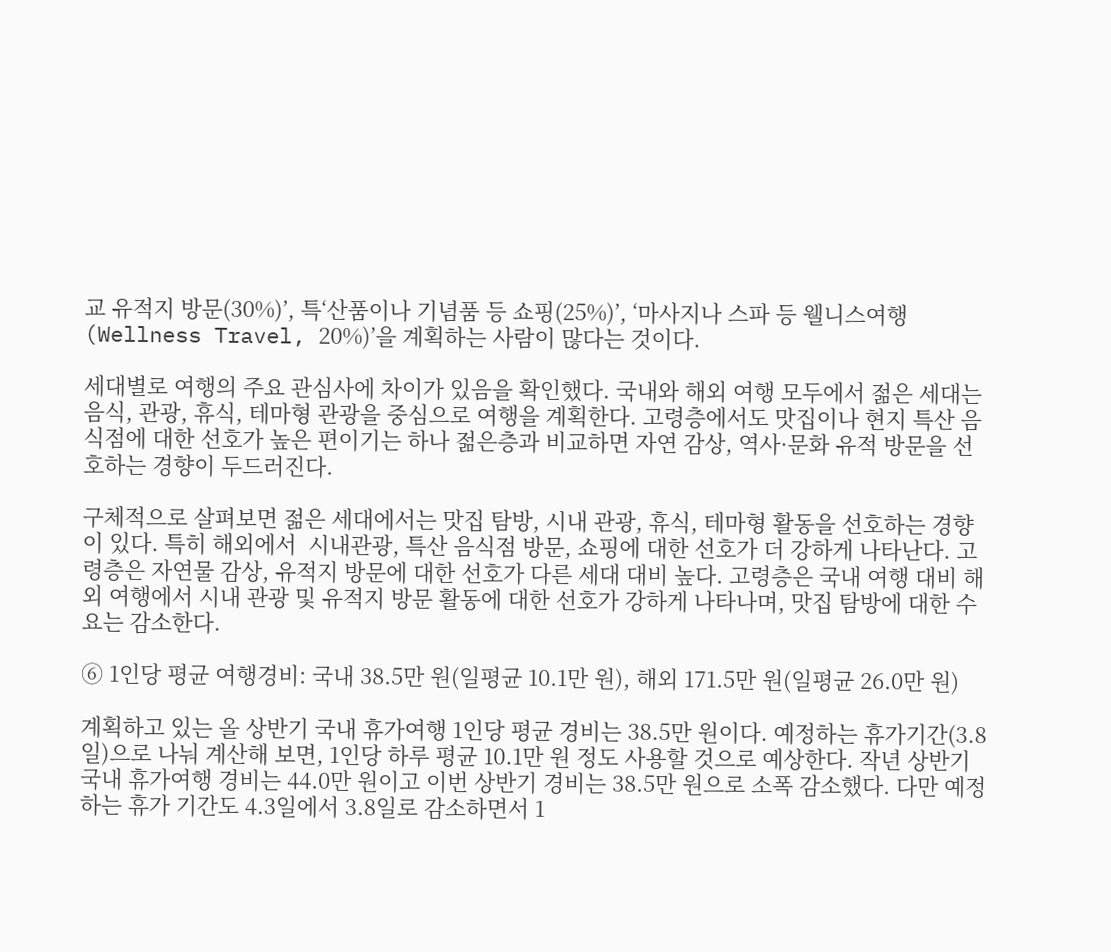교 유적지 방문(30%)’, 특‘산품이나 기념품 등 쇼핑(25%)’, ‘마사지나 스파 등 웰니스여행(Wellness Travel, 20%)’을 계획하는 사람이 많다는 것이다.

세대별로 여행의 주요 관심사에 차이가 있음을 확인했다. 국내와 해외 여행 모두에서 젊은 세대는 음식, 관광, 휴식, 테마형 관광을 중심으로 여행을 계획한다. 고령층에서도 맛집이나 현지 특산 음식점에 대한 선호가 높은 편이기는 하나 젊은층과 비교하면 자연 감상, 역사·문화 유적 방문을 선호하는 경향이 두드러진다.

구체적으로 살펴보면 젊은 세대에서는 맛집 탐방, 시내 관광, 휴식, 테마형 활동을 선호하는 경향이 있다. 특히 해외에서  시내관광, 특산 음식점 방문, 쇼핑에 대한 선호가 더 강하게 나타난다. 고령층은 자연물 감상, 유적지 방문에 대한 선호가 다른 세대 대비 높다. 고령층은 국내 여행 대비 해외 여행에서 시내 관광 및 유적지 방문 활동에 대한 선호가 강하게 나타나며, 맛집 탐방에 대한 수요는 감소한다.

⑥ 1인당 평균 여행경비: 국내 38.5만 원(일평균 10.1만 원), 해외 171.5만 원(일평균 26.0만 원)

계획하고 있는 올 상반기 국내 휴가여행 1인당 평균 경비는 38.5만 원이다. 예정하는 휴가기간(3.8일)으로 나눠 계산해 보면, 1인당 하루 평균 10.1만 원 정도 사용할 것으로 예상한다. 작년 상반기 국내 휴가여행 경비는 44.0만 원이고 이번 상반기 경비는 38.5만 원으로 소폭 감소했다. 다만 예정하는 휴가 기간도 4.3일에서 3.8일로 감소하면서 1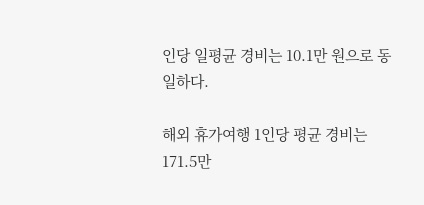인당 일평균 경비는 10.1만 원으로 동일하다.

해외 휴가여행 1인당 평균 경비는 171.5만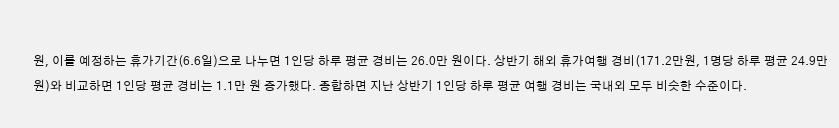원, 이를 예정하는 휴가기간(6.6일)으로 나누면 1인당 하루 평균 경비는 26.0만 원이다. 상반기 해외 휴가여행 경비(171.2만원, 1명당 하루 평균 24.9만 원)와 비교하면 1인당 평균 경비는 1.1만 원 증가했다. 종합하면 지난 상반기 1인당 하루 평균 여행 경비는 국내외 모두 비슷한 수준이다.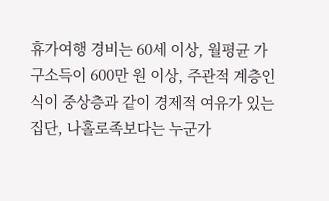휴가여행 경비는 60세 이상, 월평균 가구소득이 600만 원 이상, 주관적 계층인식이 중상층과 같이 경제적 여유가 있는 집단, 나홀로족보다는 누군가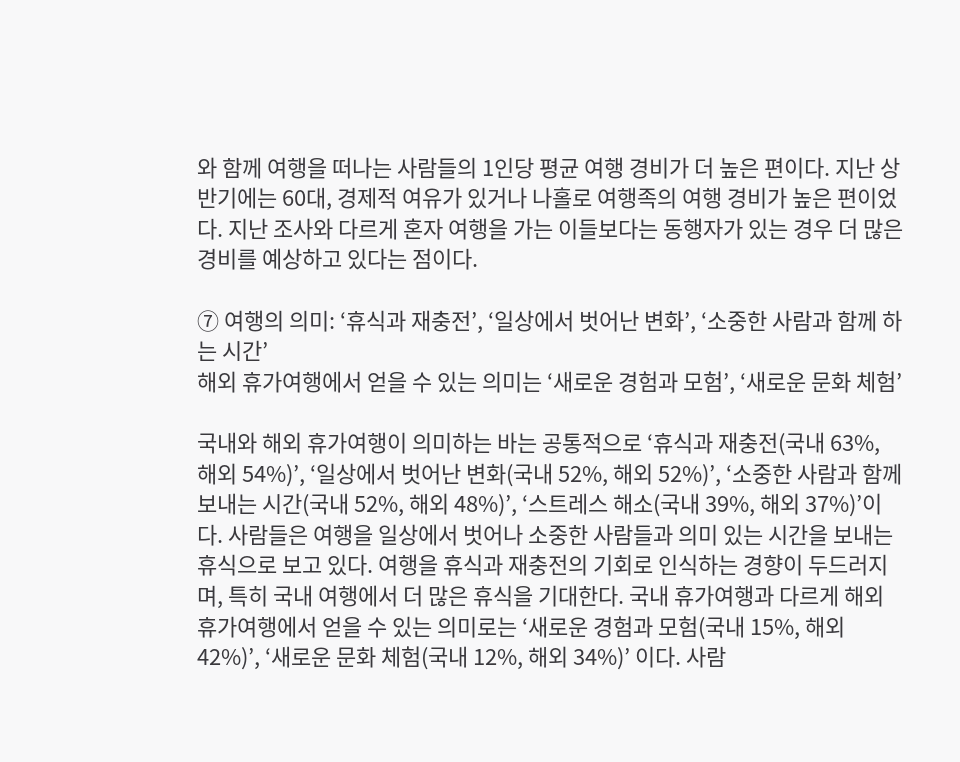와 함께 여행을 떠나는 사람들의 1인당 평균 여행 경비가 더 높은 편이다. 지난 상반기에는 60대, 경제적 여유가 있거나 나홀로 여행족의 여행 경비가 높은 편이었다. 지난 조사와 다르게 혼자 여행을 가는 이들보다는 동행자가 있는 경우 더 많은 경비를 예상하고 있다는 점이다.

⑦ 여행의 의미: ‘휴식과 재충전’, ‘일상에서 벗어난 변화’, ‘소중한 사람과 함께 하는 시간’
해외 휴가여행에서 얻을 수 있는 의미는 ‘새로운 경험과 모험’, ‘새로운 문화 체험’

국내와 해외 휴가여행이 의미하는 바는 공통적으로 ‘휴식과 재충전(국내 63%, 해외 54%)’, ‘일상에서 벗어난 변화(국내 52%, 해외 52%)’, ‘소중한 사람과 함께 보내는 시간(국내 52%, 해외 48%)’, ‘스트레스 해소(국내 39%, 해외 37%)’이다. 사람들은 여행을 일상에서 벗어나 소중한 사람들과 의미 있는 시간을 보내는 휴식으로 보고 있다. 여행을 휴식과 재충전의 기회로 인식하는 경향이 두드러지며, 특히 국내 여행에서 더 많은 휴식을 기대한다. 국내 휴가여행과 다르게 해외 휴가여행에서 얻을 수 있는 의미로는 ‘새로운 경험과 모험(국내 15%, 해외 42%)’, ‘새로운 문화 체험(국내 12%, 해외 34%)’ 이다. 사람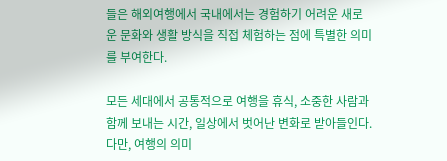들은 해외여행에서 국내에서는 경험하기 어려운 새로운 문화와 생활 방식을 직접 체험하는 점에 특별한 의미를 부여한다.

모든 세대에서 공통적으로 여행을 휴식, 소중한 사람과 함께 보내는 시간, 일상에서 벗어난 변화로 받아들인다. 다만, 여행의 의미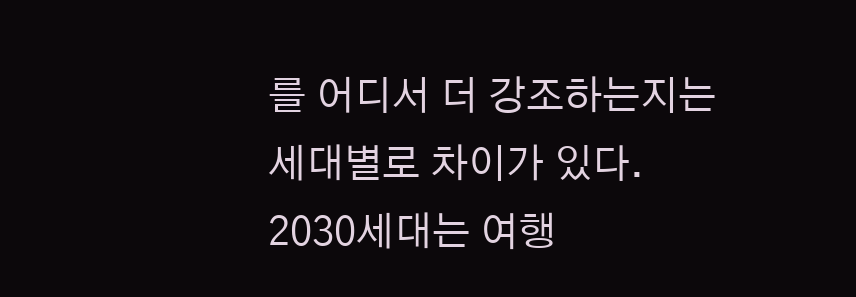를 어디서 더 강조하는지는 세대별로 차이가 있다. 2030세대는 여행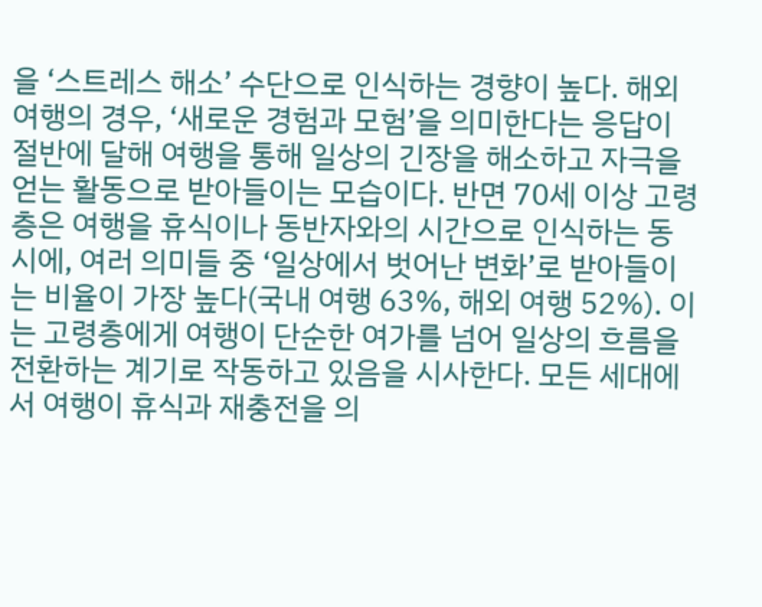을 ‘스트레스 해소’ 수단으로 인식하는 경향이 높다. 해외여행의 경우, ‘새로운 경험과 모험’을 의미한다는 응답이 절반에 달해 여행을 통해 일상의 긴장을 해소하고 자극을 얻는 활동으로 받아들이는 모습이다. 반면 70세 이상 고령층은 여행을 휴식이나 동반자와의 시간으로 인식하는 동시에, 여러 의미들 중 ‘일상에서 벗어난 변화’로 받아들이는 비율이 가장 높다(국내 여행 63%, 해외 여행 52%). 이는 고령층에게 여행이 단순한 여가를 넘어 일상의 흐름을 전환하는 계기로 작동하고 있음을 시사한다. 모든 세대에서 여행이 휴식과 재충전을 의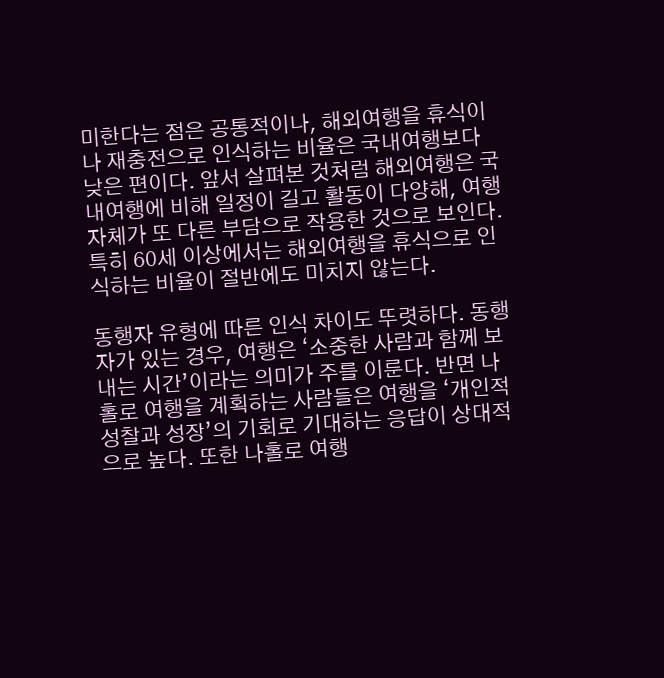미한다는 점은 공통적이나, 해외여행을 휴식이나 재충전으로 인식하는 비율은 국내여행보다 낮은 편이다. 앞서 살펴본 것처럼 해외여행은 국내여행에 비해 일정이 길고 활동이 다양해, 여행 자체가 또 다른 부담으로 작용한 것으로 보인다. 특히 60세 이상에서는 해외여행을 휴식으로 인식하는 비율이 절반에도 미치지 않는다.

동행자 유형에 따른 인식 차이도 뚜렷하다. 동행자가 있는 경우, 여행은 ‘소중한 사람과 함께 보내는 시간’이라는 의미가 주를 이룬다. 반면 나홀로 여행을 계획하는 사람들은 여행을 ‘개인적 성찰과 성장’의 기회로 기대하는 응답이 상대적으로 높다. 또한 나홀로 여행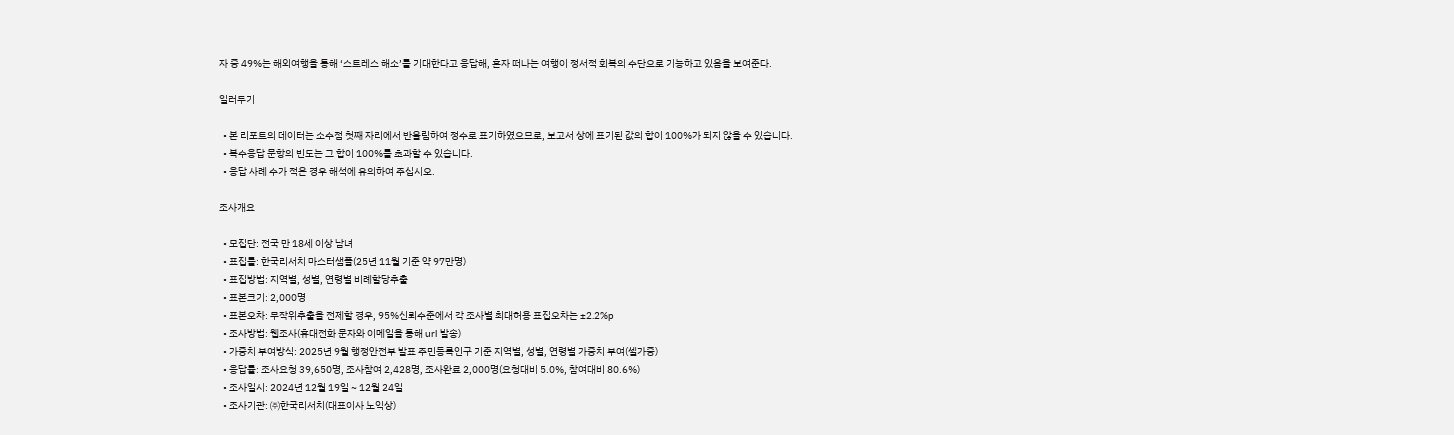자 중 49%는 해외여행을 통해 ‘스트레스 해소’를 기대한다고 응답해, 혼자 떠나는 여행이 정서적 회복의 수단으로 기능하고 있음을 보여준다.

일러두기

  • 본 리포트의 데이터는 소수점 첫째 자리에서 반올림하여 정수로 표기하였으므로, 보고서 상에 표기된 값의 합이 100%가 되지 않을 수 있습니다.
  • 복수응답 문항의 빈도는 그 합이 100%를 초과할 수 있습니다.
  • 응답 사례 수가 적은 경우 해석에 유의하여 주십시오.

조사개요

  • 모집단: 전국 만 18세 이상 남녀
  • 표집틀: 한국리서치 마스터샘플(25년 11월 기준 약 97만명)
  • 표집방법: 지역별, 성별, 연령별 비례할당추출
  • 표본크기: 2,000명
  • 표본오차: 무작위추출을 전제할 경우, 95%신뢰수준에서 각 조사별 최대허용 표집오차는 ±2.2%p
  • 조사방법: 웹조사(휴대전화 문자와 이메일을 통해 url 발송)
  • 가중치 부여방식: 2025년 9월 행정안전부 발표 주민등록인구 기준 지역별, 성별, 연령별 가중치 부여(셀가중)
  • 응답률: 조사요청 39,650명, 조사참여 2,428명, 조사완료 2,000명(요청대비 5.0%, 참여대비 80.6%)
  • 조사일시: 2024년 12월 19일 ~ 12월 24일
  • 조사기관: ㈜한국리서치(대표이사 노익상)